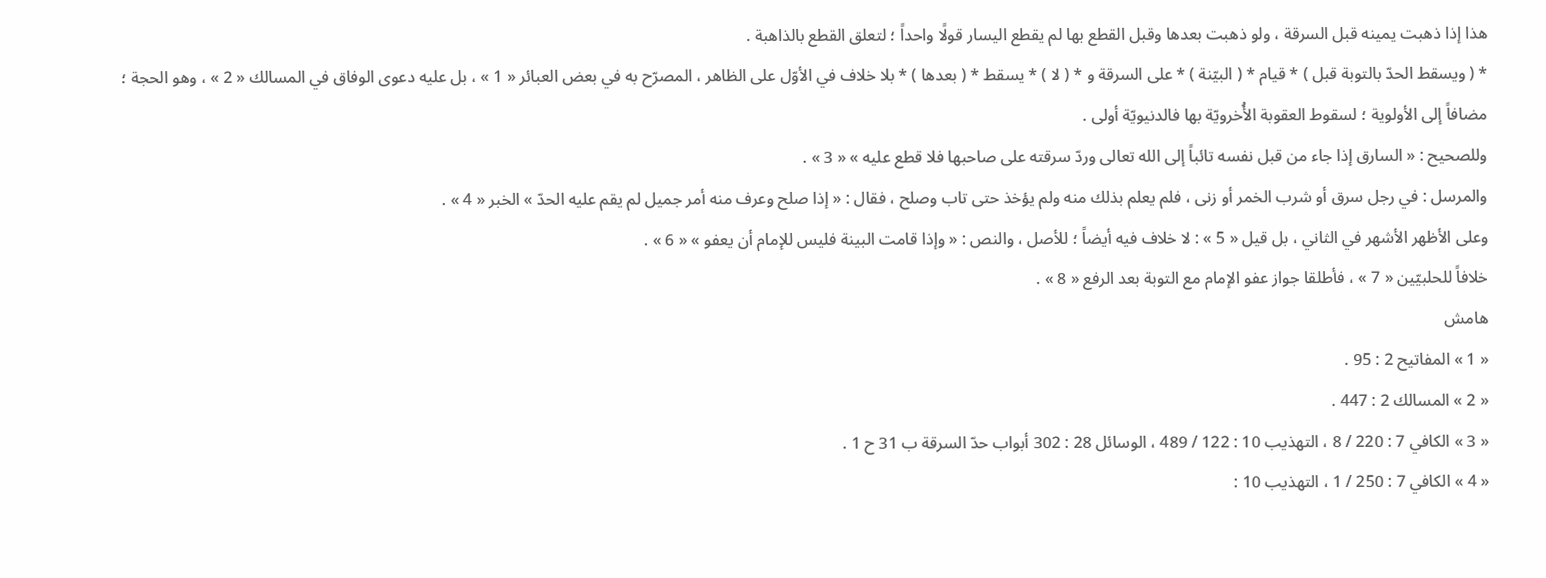هذا إذا ذهبت يمينه قبل السرقة ، ولو ذهبت بعدها وقبل القطع بها لم يقطع اليسار قولًا واحداً ؛ لتعلق القطع بالذاهبة .
* ( ويسقط الحدّ بالتوبة قبل ) * قيام * ( البيّنة ) * على السرقة و * ( لا ) * يسقط * ( بعدها ) * بلا خلاف في الأوّل على الظاهر ، المصرّح به في بعض العبائر « 1 » ، بل عليه دعوى الوفاق في المسالك « 2 » ، وهو الحجة ؛ مضافاً إلى الأولوية ؛ لسقوط العقوبة الأُخرويّة بها فالدنيويّة أولى .
وللصحيح : « السارق إذا جاء من قبل نفسه تائباً إلى الله تعالى وردّ سرقته على صاحبها فلا قطع عليه » « 3 » .
والمرسل : في رجل سرق أو شرب الخمر أو زنى ، فلم يعلم بذلك منه ولم يؤخذ حتى تاب وصلح ، فقال : « إذا صلح وعرف منه أمر جميل لم يقم عليه الحدّ » الخبر « 4 » .
وعلى الأظهر الأشهر في الثاني ، بل قيل « 5 » : لا خلاف فيه أيضاً ؛ للأصل ، والنص : « وإذا قامت البينة فليس للإمام أن يعفو » « 6 » .
خلافاً للحلبيّين « 7 » ، فأطلقا جواز عفو الإمام مع التوبة بعد الرفع « 8 » .
هامش
« 1 » المفاتيح 2 : 95 .
« 2 » المسالك 2 : 447 .
« 3 » الكافي 7 : 220 / 8 ، التهذيب 10 : 122 / 489 ، الوسائل 28 : 302 أبواب حدّ السرقة ب 31 ح 1 .
« 4 » الكافي 7 : 250 / 1 ، التهذيب 10 :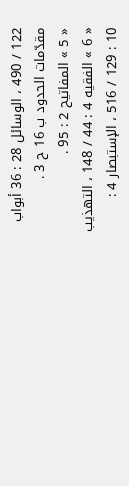122 / 490 ، الوسائل 28 : 36 أبواب مقدّمات الحدود ب 16 ح 3 .
« 5 » المفاتيح 2 : 95 .
« 6 » الفقيه 4 : 44 / 148 ، التهذيب 10 : 129 / 516 ، الإستبصار 4 :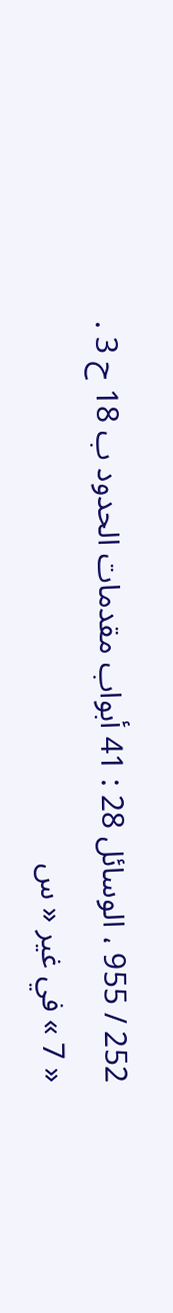252 / 955 ، الوسائل 28 : 41 أبواب مقدمات الحدود ب 18 ح 3 .
« 7 » في غير « س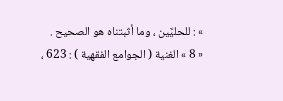» : للحليَّين ، وما أثبتناه هو الصحيح .
« 8 » الغنية ( الجوامع الفقهية ) : 623 ،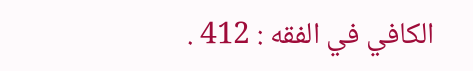الكافي في الفقه : 412 .